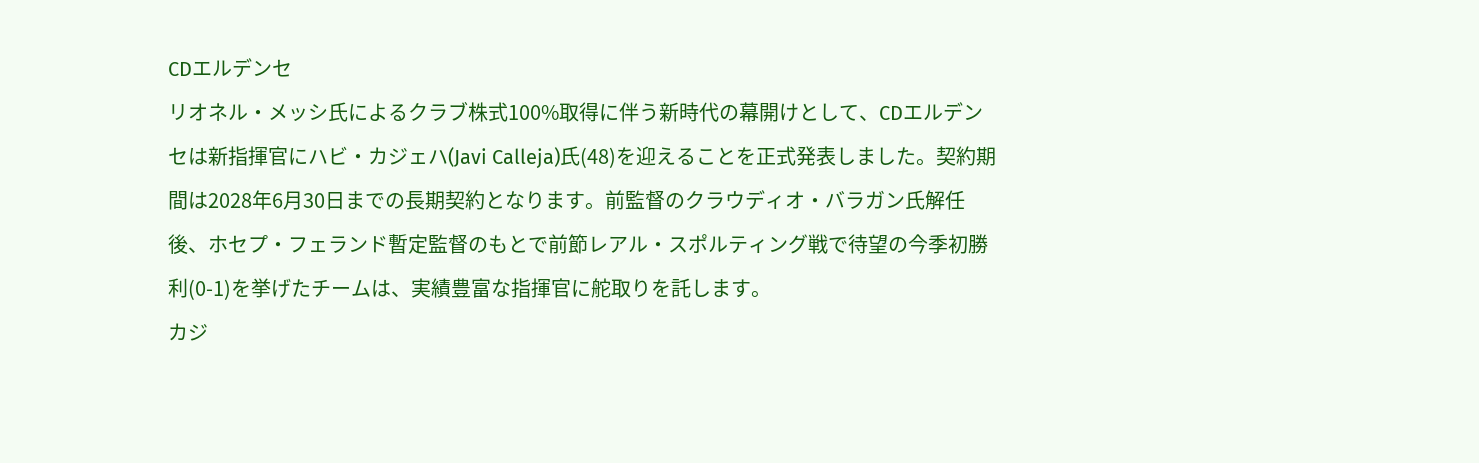CDエルデンセ
リオネル・メッシ氏によるクラブ株式100%取得に伴う新時代の幕開けとして、CDエルデンセは新指揮官にハビ・カジェハ(Javi Calleja)氏(48)を迎えることを正式発表しました。契約期間は2028年6月30日までの長期契約となります。前監督のクラウディオ・バラガン氏解任後、ホセプ・フェランド暫定監督のもとで前節レアル・スポルティング戦で待望の今季初勝利(0-1)を挙げたチームは、実績豊富な指揮官に舵取りを託します。
カジ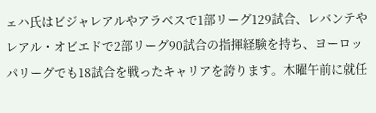ェハ氏はビジャレアルやアラベスで1部リーグ129試合、レバンテやレアル・オビエドで2部リーグ90試合の指揮経験を持ち、ヨーロッパリーグでも18試合を戦ったキャリアを誇ります。木曜午前に就任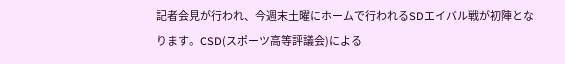記者会見が行われ、今週末土曜にホームで行われるSDエイバル戦が初陣となります。CSD(スポーツ高等評議会)による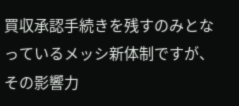買収承認手続きを残すのみとなっているメッシ新体制ですが、その影響力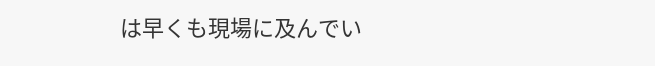は早くも現場に及んでい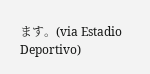ます。(via Estadio Deportivo)